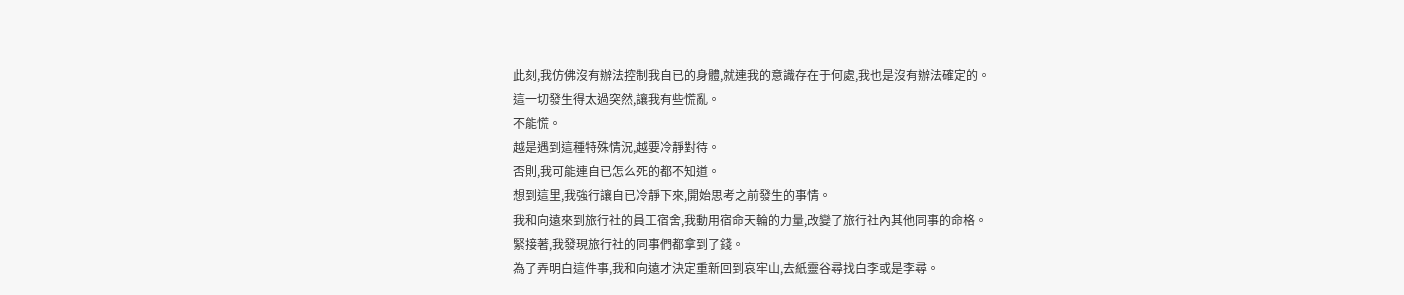此刻,我仿佛沒有辦法控制我自已的身體,就連我的意識存在于何處,我也是沒有辦法確定的。
這一切發生得太過突然,讓我有些慌亂。
不能慌。
越是遇到這種特殊情況,越要冷靜對待。
否則,我可能連自已怎么死的都不知道。
想到這里,我強行讓自已冷靜下來,開始思考之前發生的事情。
我和向遠來到旅行社的員工宿舍,我動用宿命天輪的力量,改變了旅行社內其他同事的命格。
緊接著,我發現旅行社的同事們都拿到了錢。
為了弄明白這件事,我和向遠才決定重新回到哀牢山,去紙靈谷尋找白李或是李尋。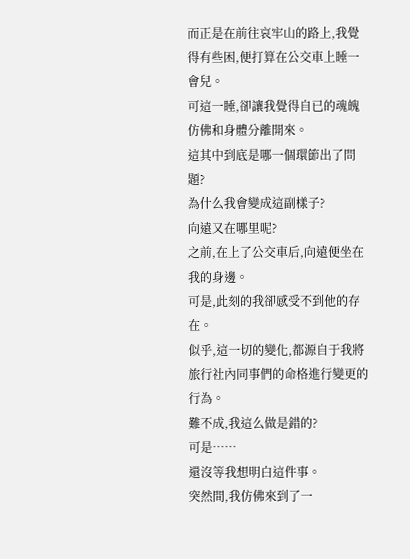而正是在前往哀牢山的路上,我覺得有些困,便打算在公交車上睡一會兒。
可這一睡,卻讓我覺得自已的魂魄仿佛和身體分離開來。
這其中到底是哪一個環節出了問題?
為什么我會變成這副樣子?
向遠又在哪里呢?
之前,在上了公交車后,向遠便坐在我的身邊。
可是,此刻的我卻感受不到他的存在。
似乎,這一切的變化,都源自于我將旅行社內同事們的命格進行變更的行為。
難不成,我這么做是錯的?
可是……
還沒等我想明白這件事。
突然間,我仿佛來到了一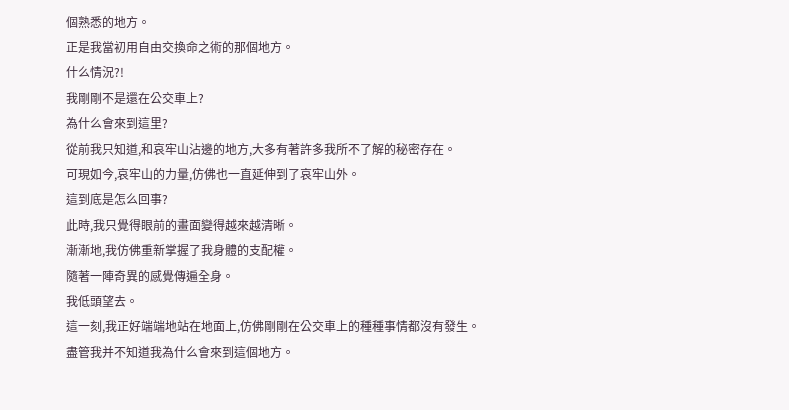個熟悉的地方。
正是我當初用自由交換命之術的那個地方。
什么情況?!
我剛剛不是還在公交車上?
為什么會來到這里?
從前我只知道,和哀牢山沾邊的地方,大多有著許多我所不了解的秘密存在。
可現如今,哀牢山的力量,仿佛也一直延伸到了哀牢山外。
這到底是怎么回事?
此時,我只覺得眼前的畫面變得越來越清晰。
漸漸地,我仿佛重新掌握了我身體的支配權。
隨著一陣奇異的感覺傳遍全身。
我低頭望去。
這一刻,我正好端端地站在地面上,仿佛剛剛在公交車上的種種事情都沒有發生。
盡管我并不知道我為什么會來到這個地方。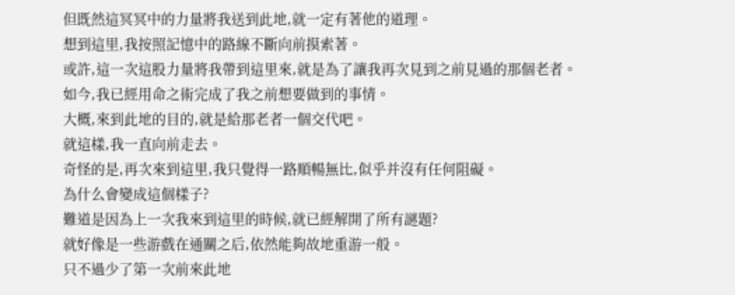但既然這冥冥中的力量將我送到此地,就一定有著他的道理。
想到這里,我按照記憶中的路線不斷向前摸索著。
或許,這一次這股力量將我帶到這里來,就是為了讓我再次見到之前見過的那個老者。
如今,我已經用命之術完成了我之前想要做到的事情。
大概,來到此地的目的,就是給那老者一個交代吧。
就這樣,我一直向前走去。
奇怪的是,再次來到這里,我只覺得一路順暢無比,似乎并沒有任何阻礙。
為什么會變成這個樣子?
難道是因為上一次我來到這里的時候,就已經解開了所有謎題?
就好像是一些游戲在通關之后,依然能夠故地重游一般。
只不過少了第一次前來此地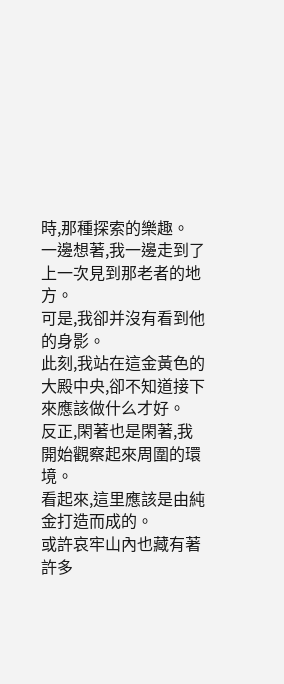時,那種探索的樂趣。
一邊想著,我一邊走到了上一次見到那老者的地方。
可是,我卻并沒有看到他的身影。
此刻,我站在這金黃色的大殿中央,卻不知道接下來應該做什么才好。
反正,閑著也是閑著,我開始觀察起來周圍的環境。
看起來,這里應該是由純金打造而成的。
或許哀牢山內也藏有著許多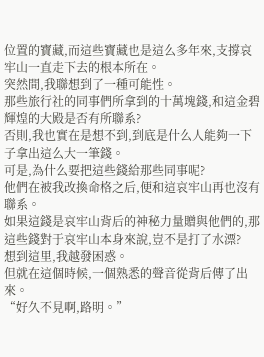位置的寶藏,而這些寶藏也是這么多年來,支撐哀牢山一直走下去的根本所在。
突然間,我聯想到了一種可能性。
那些旅行社的同事們所拿到的十萬塊錢,和這金碧輝煌的大殿是否有所聯系?
否則,我也實在是想不到,到底是什么人能夠一下子拿出這么大一筆錢。
可是,為什么要把這些錢給那些同事呢?
他們在被我改換命格之后,便和這哀牢山再也沒有聯系。
如果這錢是哀牢山背后的神秘力量贈與他們的,那這些錢對于哀牢山本身來說,豈不是打了水漂?
想到這里,我越發困惑。
但就在這個時候,一個熟悉的聲音從背后傳了出來。
“好久不見啊,路明。”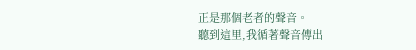正是那個老者的聲音。
聽到這里,我循著聲音傳出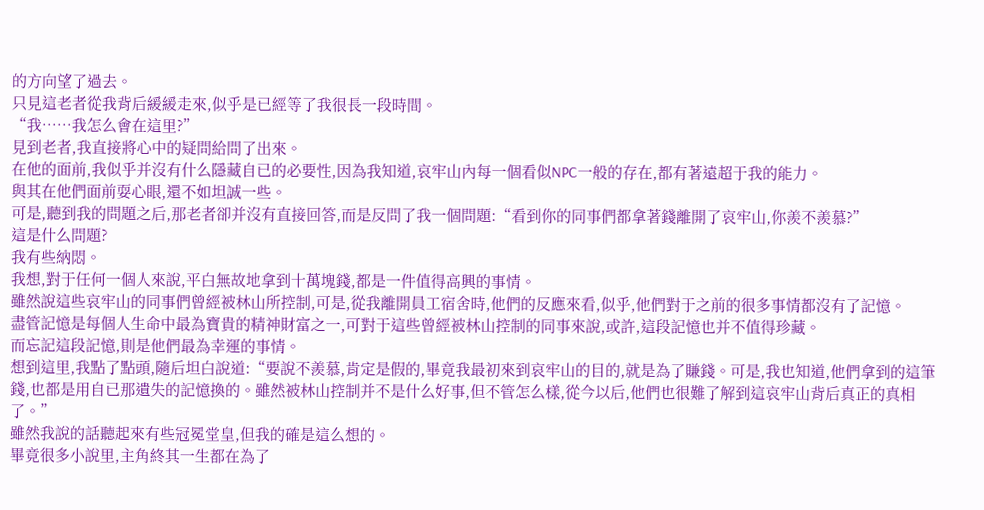的方向望了過去。
只見這老者從我背后緩緩走來,似乎是已經等了我很長一段時間。
“我……我怎么會在這里?”
見到老者,我直接將心中的疑問給問了出來。
在他的面前,我似乎并沒有什么隱藏自已的必要性,因為我知道,哀牢山內每一個看似NPC一般的存在,都有著遠超于我的能力。
與其在他們面前耍心眼,還不如坦誠一些。
可是,聽到我的問題之后,那老者卻并沒有直接回答,而是反問了我一個問題:“看到你的同事們都拿著錢離開了哀牢山,你羨不羨慕?”
這是什么問題?
我有些納悶。
我想,對于任何一個人來說,平白無故地拿到十萬塊錢,都是一件值得高興的事情。
雖然說這些哀牢山的同事們曾經被林山所控制,可是,從我離開員工宿舍時,他們的反應來看,似乎,他們對于之前的很多事情都沒有了記憶。
盡管記憶是每個人生命中最為寶貴的精神財富之一,可對于這些曾經被林山控制的同事來說,或許,這段記憶也并不值得珍藏。
而忘記這段記憶,則是他們最為幸運的事情。
想到這里,我點了點頭,隨后坦白說道:“要說不羨慕,肯定是假的,畢竟我最初來到哀牢山的目的,就是為了賺錢。可是,我也知道,他們拿到的這筆錢,也都是用自已那遺失的記憶換的。雖然被林山控制并不是什么好事,但不管怎么樣,從今以后,他們也很難了解到這哀牢山背后真正的真相了。”
雖然我說的話聽起來有些冠冕堂皇,但我的確是這么想的。
畢竟很多小說里,主角終其一生都在為了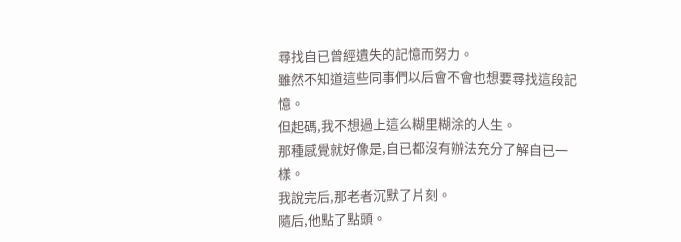尋找自已曾經遺失的記憶而努力。
雖然不知道這些同事們以后會不會也想要尋找這段記憶。
但起碼,我不想過上這么糊里糊涂的人生。
那種感覺就好像是,自已都沒有辦法充分了解自已一樣。
我說完后,那老者沉默了片刻。
隨后,他點了點頭。